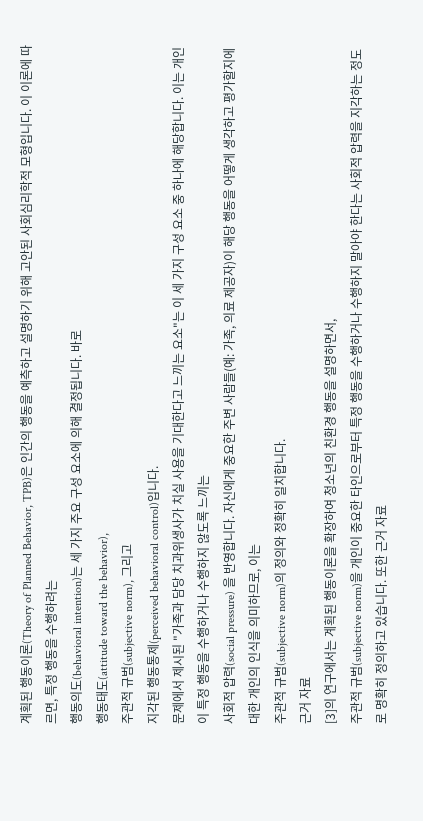계획된 행동이론(Theory of Planned Behavior, TPB)은 인간의 행동을 예측하고 설명하기 위해 고안된 사회심리학적 모형입니다. 이 이론에 따르면, 특정 행동을 수행하려는
행동의도(behavioral intention)는 세 가지 주요 구성 요소에 의해 결정됩니다. 바로
행동태도(attitude toward the behavior),
주관적 규범(subjective norm), 그리고
지각된 행동통제(perceived behavioral control)입니다.
문제에서 제시된 "가족과 담당 치과위생사가 치실 사용을 기대한다고 느끼는 요소"는 이 세 가지 구성 요소 중 하나에 해당합니다. 이는 개인이 특정 행동을 수행하거나 수행하지 않도록 느끼는
사회적 압력(social pressure) 을 반영합니다. 자신에게 중요한 주변 사람들(예: 가족, 의료 제공자)이 해당 행동을 어떻게 생각하고 평가할지에 대한 개인의 인식을 의미하므로, 이는
주관적 규범(subjective norm)의 정의와 정확히 일치합니다.
근거 자료
[3]의 연구에서는 계획된 행동이론을 확장하여 청소년의 친환경 행동을 설명하면서,
주관적 규범(subjective norm)을 개인이 중요한 타인으로부터 특정 행동을 수행하거나 수행하지 말아야 한다는 사회적 압력을 지각하는 정도로 명확히 정의하고 있습니다. 또한 근거 자료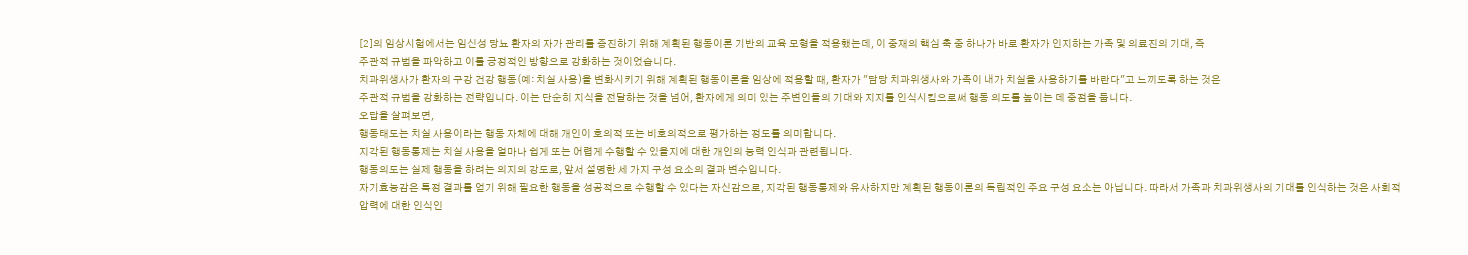[2]의 임상시험에서는 임신성 당뇨 환자의 자가 관리를 증진하기 위해 계획된 행동이론 기반의 교육 모형을 적용했는데, 이 중재의 핵심 축 중 하나가 바로 환자가 인지하는 가족 및 의료진의 기대, 즉
주관적 규범을 파악하고 이를 긍정적인 방향으로 강화하는 것이었습니다.
치과위생사가 환자의 구강 건강 행동(예: 치실 사용)을 변화시키기 위해 계획된 행동이론을 임상에 적용할 때, 환자가 "담당 치과위생사와 가족이 내가 치실을 사용하기를 바란다"고 느끼도록 하는 것은
주관적 규범을 강화하는 전략입니다. 이는 단순히 지식을 전달하는 것을 넘어, 환자에게 의미 있는 주변인들의 기대와 지지를 인식시킴으로써 행동 의도를 높이는 데 중점을 둡니다.
오답을 살펴보면,
행동태도는 치실 사용이라는 행동 자체에 대해 개인이 호의적 또는 비호의적으로 평가하는 정도를 의미합니다.
지각된 행동통제는 치실 사용을 얼마나 쉽게 또는 어렵게 수행할 수 있을지에 대한 개인의 능력 인식과 관련됩니다.
행동의도는 실제 행동을 하려는 의지의 강도로, 앞서 설명한 세 가지 구성 요소의 결과 변수입니다.
자기효능감은 특정 결과를 얻기 위해 필요한 행동을 성공적으로 수행할 수 있다는 자신감으로, 지각된 행동통제와 유사하지만 계획된 행동이론의 독립적인 주요 구성 요소는 아닙니다. 따라서 가족과 치과위생사의 기대를 인식하는 것은 사회적 압력에 대한 인식인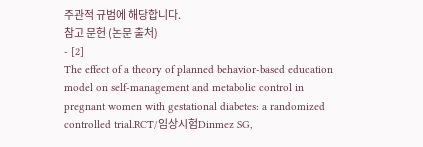주관적 규범에 해당합니다.
참고 문헌 (논문 출처)
- [2]
The effect of a theory of planned behavior-based education model on self-management and metabolic control in pregnant women with gestational diabetes: a randomized controlled trial.RCT/임상시험Dinmez SG,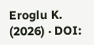Eroglu K. (2026) · DOI: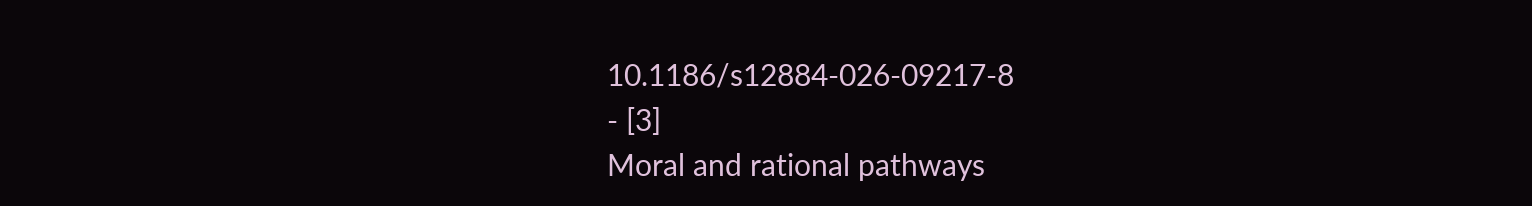10.1186/s12884-026-09217-8
- [3]
Moral and rational pathways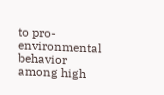to pro-environmental behavior among high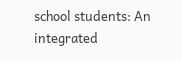school students: An integrated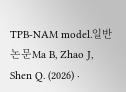TPB-NAM model.일반논문Ma B, Zhao J, Shen Q. (2026) ·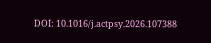DOI: 10.1016/j.actpsy.2026.107388